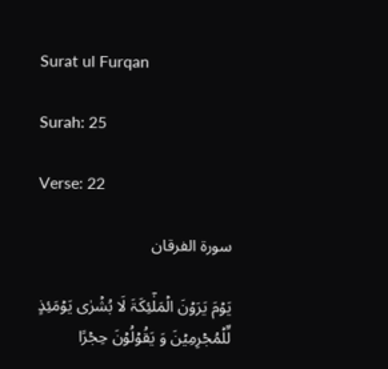Surat ul Furqan

Surah: 25

Verse: 22

سورة الفرقان

یَوۡمَ یَرَوۡنَ الۡمَلٰٓئِکَۃَ لَا بُشۡرٰی یَوۡمَئِذٍ لِّلۡمُجۡرِمِیۡنَ وَ یَقُوۡلُوۡنَ حِجۡرًا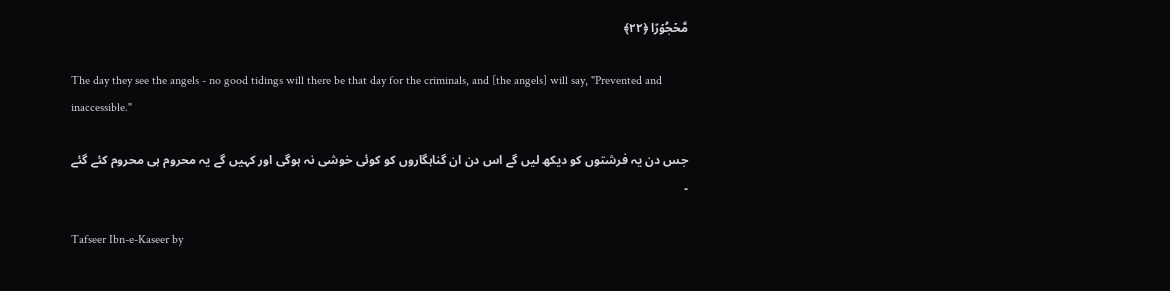مَّحۡجُوۡرًا ﴿۲۲﴾

The day they see the angels - no good tidings will there be that day for the criminals, and [the angels] will say, "Prevented and inaccessible."

جس دن یہ فرشتوں کو دیکھ لیں گے اس دن ان گناہگاروں کو کوئی خوشی نہ ہوگی اور کہیں گے یہ محروم ہی محروم کئے گئے ۔

Tafseer Ibn-e-Kaseer by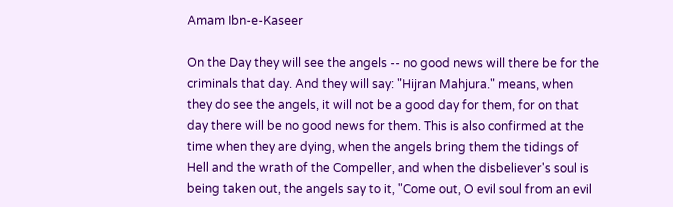Amam Ibn-e-Kaseer

On the Day they will see the angels -- no good news will there be for the criminals that day. And they will say: "Hijran Mahjura." means, when they do see the angels, it will not be a good day for them, for on that day there will be no good news for them. This is also confirmed at the time when they are dying, when the angels bring them the tidings of Hell and the wrath of the Compeller, and when the disbeliever's soul is being taken out, the angels say to it, "Come out, O evil soul from an evil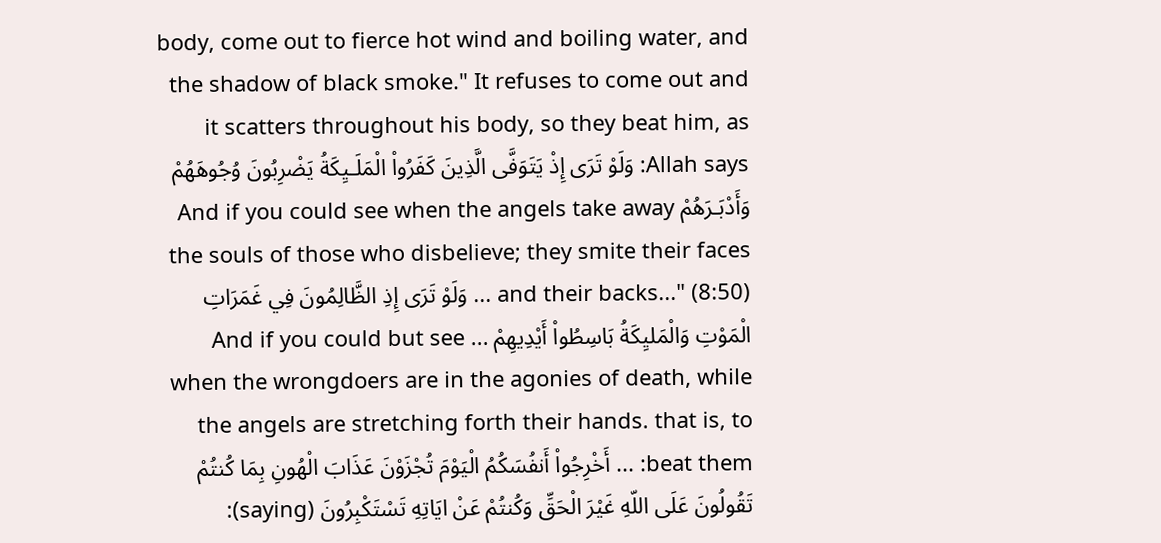body, come out to fierce hot wind and boiling water, and the shadow of black smoke." It refuses to come out and it scatters throughout his body, so they beat him, as Allah says: وَلَوْ تَرَى إِذْ يَتَوَفَّى الَّذِينَ كَفَرُواْ الْمَلَـيِكَةُ يَضْرِبُونَ وُجُوهَهُمْ وَأَدْبَـرَهُمْ And if you could see when the angels take away the souls of those who disbelieve; they smite their faces and their backs..." (8:50) ... وَلَوْ تَرَى إِذِ الظَّالِمُونَ فِي غَمَرَاتِ الْمَوْتِ وَالْمَليِكَةُ بَاسِطُواْ أَيْدِيهِمْ ... And if you could but see when the wrongdoers are in the agonies of death, while the angels are stretching forth their hands. that is, to beat them: ... أَخْرِجُواْ أَنفُسَكُمُ الْيَوْمَ تُجْزَوْنَ عَذَابَ الْهُونِ بِمَا كُنتُمْ تَقُولُونَ عَلَى اللّهِ غَيْرَ الْحَقِّ وَكُنتُمْ عَنْ ايَاتِهِ تَسْتَكْبِرُونَ (saying):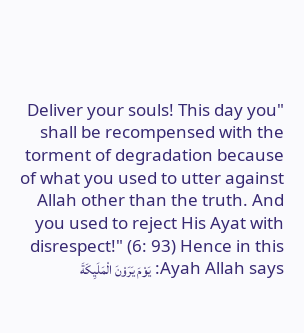"Deliver your souls! This day you shall be recompensed with the torment of degradation because of what you used to utter against Allah other than the truth. And you used to reject His Ayat with disrespect!" (6: 93) Hence in this Ayah Allah says: يَوْمَ يَرَوْنَ الْمَلَيِكَةَ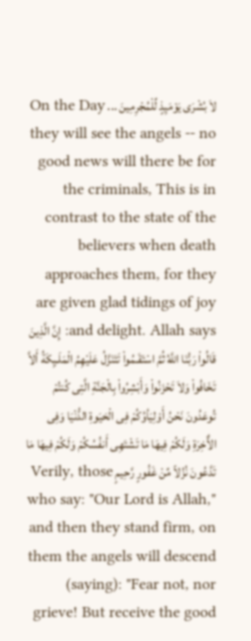لاَ بُشْرَى يَوْمَيِذٍ لِّلْمُجْرِمِينَ ... On the Day they will see the angels -- no good news will there be for the criminals, This is in contrast to the state of the believers when death approaches them, for they are given glad tidings of joy and delight. Allah says: إِنَّ الَّذِينَ قَالُواْ رَبُّنَا اللَّهُ ثُمَّ اسْتَقَـمُواْ تَتَنَزَّلُ عَلَيْهِمُ الْمَلَـيِكَةُ أَلاَّ تَخَافُواْ وَلاَ تَحْزَنُواْ وَأَبْشِرُواْ بِالْجَنَّةِ الَّتِى كُنتُمْ تُوعَدُونَ نَحْنُ أَوْلِيَأوُكُمْ فِى الْحَيَوةِ الدُّنْيَا وَفِى الاٌّخِرَةِ وَلَكُمْ فِيهَا مَا تَشْتَهِى أَنفُسُكُمْ وَلَكُمْ فِيهَا مَا تَدَّعُونَ نُزُلاً مِّنْ غَفُورٍ رَّحِيمٍ Verily, those who say: "Our Lord is Allah," and then they stand firm, on them the angels will descend (saying): "Fear not, nor grieve! But receive the good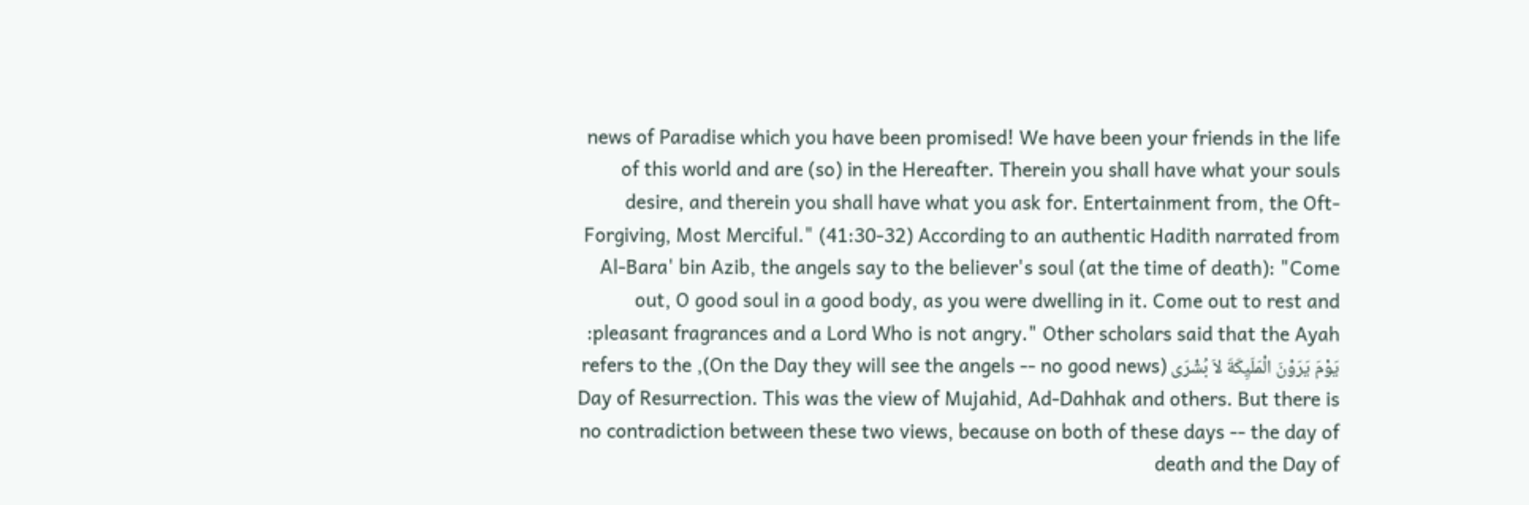news of Paradise which you have been promised! We have been your friends in the life of this world and are (so) in the Hereafter. Therein you shall have what your souls desire, and therein you shall have what you ask for. Entertainment from, the Oft-Forgiving, Most Merciful." (41:30-32) According to an authentic Hadith narrated from Al-Bara' bin Azib, the angels say to the believer's soul (at the time of death): "Come out, O good soul in a good body, as you were dwelling in it. Come out to rest and pleasant fragrances and a Lord Who is not angry." Other scholars said that the Ayah: يَوْمَ يَرَوْنَ الْمَلَيِكَةَ لاَ بُشْرَى (On the Day they will see the angels -- no good news), refers to the Day of Resurrection. This was the view of Mujahid, Ad-Dahhak and others. But there is no contradiction between these two views, because on both of these days -- the day of death and the Day of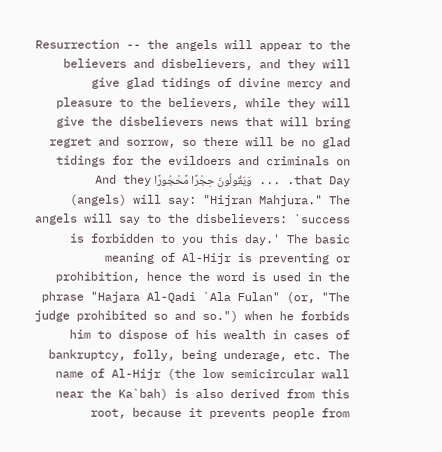Resurrection -- the angels will appear to the believers and disbelievers, and they will give glad tidings of divine mercy and pleasure to the believers, while they will give the disbelievers news that will bring regret and sorrow, so there will be no glad tidings for the evildoers and criminals on that Day. ... وَيَقُولُونَ حِجْرًا مَّحْجُورًا And they (angels) will say: "Hijran Mahjura." The angels will say to the disbelievers: `success is forbidden to you this day.' The basic meaning of Al-Hijr is preventing or prohibition, hence the word is used in the phrase "Hajara Al-Qadi `Ala Fulan" (or, "The judge prohibited so and so.") when he forbids him to dispose of his wealth in cases of bankruptcy, folly, being underage, etc. The name of Al-Hijr (the low semicircular wall near the Ka`bah) is also derived from this root, because it prevents people from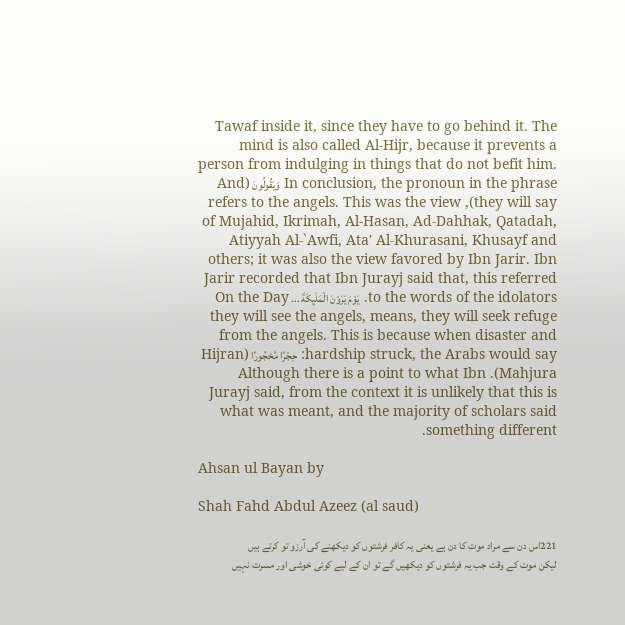Tawaf inside it, since they have to go behind it. The mind is also called Al-Hijr, because it prevents a person from indulging in things that do not befit him. In conclusion, the pronoun in the phrase وَيَقُولُونَ (And they will say), refers to the angels. This was the view of Mujahid, Ikrimah, Al-Hasan, Ad-Dahhak, Qatadah, Atiyyah Al-`Awfi, Ata' Al-Khurasani, Khusayf and others; it was also the view favored by Ibn Jarir. Ibn Jarir recorded that Ibn Jurayj said that, this referred to the words of the idolators. يَوْمَ يَرَوْنَ الْمَلَيِكَةَ ... On the Day they will see the angels, means, they will seek refuge from the angels. This is because when disaster and hardship struck, the Arabs would say: حِجْرًا مَّحْجُورًا (Hijran Mahjura). Although there is a point to what Ibn Jurayj said, from the context it is unlikely that this is what was meant, and the majority of scholars said something different.

Ahsan ul Bayan by

Shah Fahd Abdul Azeez (al saud)

221اس دن سے مراد موت کا دن ہے یعنی یہ کافر فرشتوں کو دیکھنے کی آرزو تو کرتے ہیں لیکن موت کے وقت جب یہ فرشتوں کو دیکھیں گے تو ان کے لیے کوئی خوشی اور مسرت نہیں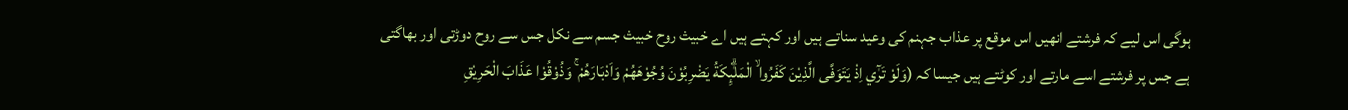ہوگی اس لیے کہ فرشتے انھیں اس موقع پر عذاب جہنم کی وعید سناتے ہیں اور کہتے ہیں اے خبیث روح خبیث جسم سے نکل جس سے روح دوڑتی اور بھاگتی ہے جس پر فرشتے اسے مارتے اور کوٹتے ہیں جیسا کہ (وَلَوْ تَرٰٓي اِذْ يَتَوَفَّى الَّذِيْنَ كَفَرُوا ۙ الْمَلٰۗىِٕكَةُ يَضْرِبُوْنَ وُجُوْهَهُمْ وَاَدْبَارَهُمْ ۚ وَذُوْقُوْا عَذَابَ الْحَرِيْقِ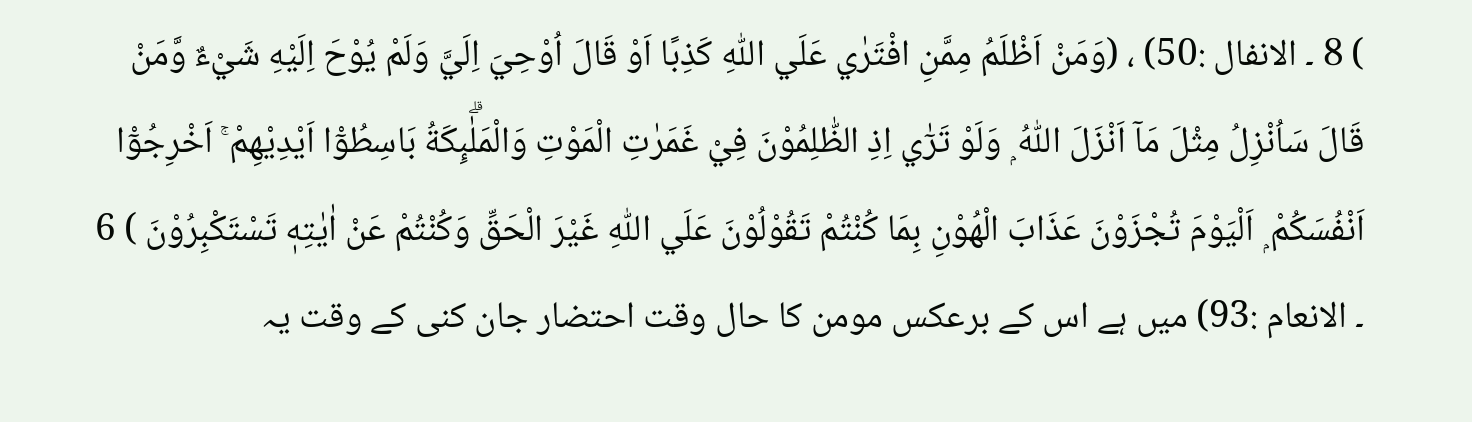) 8 ۔ الانفال :50) ، (وَمَنْ اَظْلَمُ مِمَّنِ افْتَرٰي عَلَي اللّٰهِ كَذِبًا اَوْ قَالَ اُوْحِيَ اِلَيَّ وَلَمْ يُوْحَ اِلَيْهِ شَيْءٌ وَّمَنْ قَالَ سَاُنْزِلُ مِثْلَ مَآ اَنْزَلَ اللّٰهُ ۭ وَلَوْ تَرٰٓي اِذِ الظّٰلِمُوْنَ فِيْ غَمَرٰتِ الْمَوْتِ وَالْمَلٰۗىِٕكَةُ بَاسِطُوْٓا اَيْدِيْهِمْ ۚ اَخْرِجُوْٓا اَنْفُسَكُمْ ۭ اَلْيَوْمَ تُجْزَوْنَ عَذَابَ الْهُوْنِ بِمَا كُنْتُمْ تَقُوْلُوْنَ عَلَي اللّٰهِ غَيْرَ الْحَقِّ وَكُنْتُمْ عَنْ اٰيٰتِهٖ تَسْتَكْبِرُوْنَ ) 6 ۔ الانعام :93) میں ہے اس کے برعکس مومن کا حال وقت احتضار جان کنی کے وقت یہ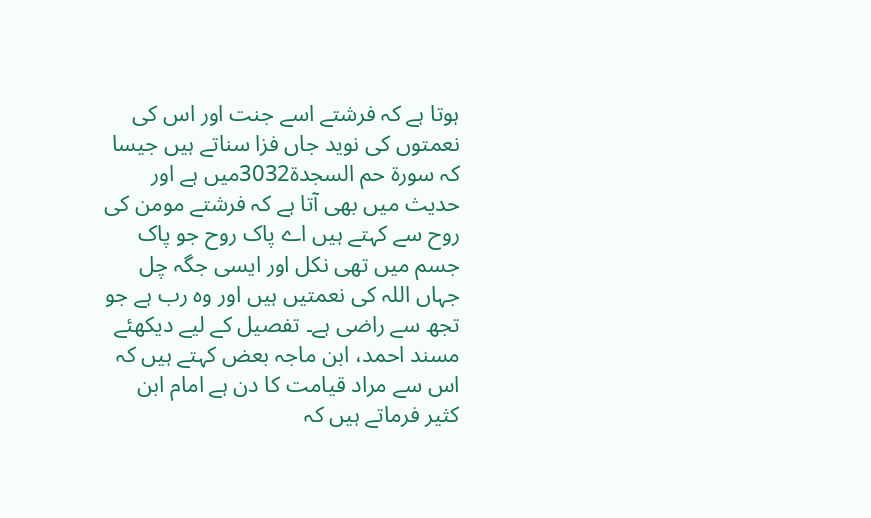ہوتا ہے کہ فرشتے اسے جنت اور اس کی نعمتوں کی نوید جاں فزا سناتے ہیں جیسا کہ سورة حم السجدۃ3032میں ہے اور حدیث میں بھی آتا ہے کہ فرشتے مومن کی روح سے کہتے ہیں اے پاک روح جو پاک جسم میں تھی نکل اور ایسی جگہ چل جہاں اللہ کی نعمتیں ہیں اور وہ رب ہے جو تجھ سے راضی ہے۔ تفصیل کے لیے دیکھئے مسند احمد، ابن ماجہ بعض کہتے ہیں کہ اس سے مراد قیامت کا دن ہے امام ابن کثیر فرماتے ہیں کہ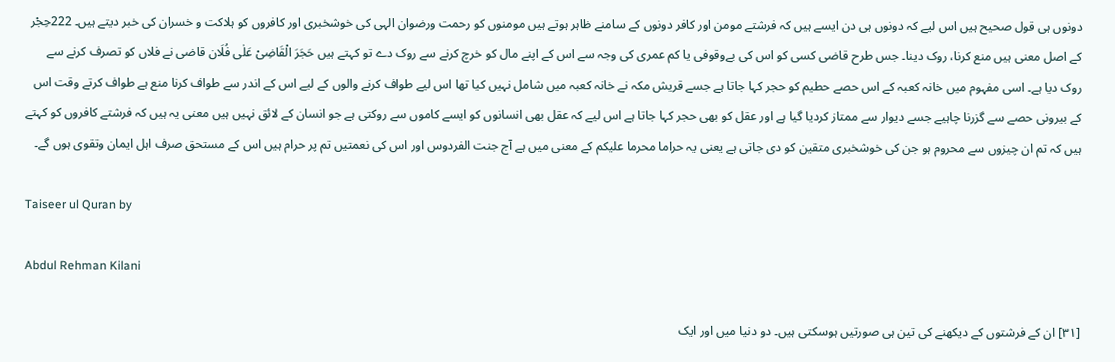دونوں ہی قول صحیح ہیں اس لیے کہ دونوں ہی دن ایسے ہیں کہ فرشتے مومن اور کافر دونوں کے سامنے ظاہر ہوتے ہیں مومنوں کو رحمت ورضوان الہی کی خوشخبری اور کافروں کو ہلاکت و خسران کی خبر دیتے ہیں۔ 222حِجْر کے اصل معنی ہیں منع کرنا، روک دینا۔ جس طرح قاضی کسی کو اس کی بےوقوفی یا کم عمری کی وجہ سے اس کے اپنے مال کو خرچ کرنے سے روک دے تو کہتے ہیں حَجَرَ الْقَاضِیْ عَلٰی فُلَان قاضی نے فلاں کو تصرف کرنے سے روک دیا ہے۔ اسی مفہوم میں خانہ کعبہ کے اس حصے حطیم کو حجر کہا جاتا ہے جسے قریش مکہ نے خانہ کعبہ میں شامل نہیں کیا تھا اس لیے طواف کرنے والوں کے لیے اس کے اندر سے طواف کرنا منع ہے طواف کرتے وقت اس کے بیرونی حصے سے گزرنا چاہیے جسے دیوار سے ممتاز کردیا گیا ہے اور عقل کو بھی حجر کہا جاتا ہے اس لیے کہ عقل بھی انسانوں کو ایسے کاموں سے روکتی ہے جو انسان کے لائق نہیں ہیں معنی یہ ہیں کہ فرشتے کافروں کو کہتے ہیں کہ تم ان چیزوں سے محروم ہو جن کی خوشخبری متقین کو دی جاتی ہے یعنی یہ حراما محرما علیکم کے معنی میں ہے آج جنت الفردوس اور اس کی نعمتیں تم پر حرام ہیں اس کے مستحق صرف اہل ایمان وتقوی ہوں گے۔

Taiseer ul Quran by

Abdul Rehman Kilani

[٣١] ان کے فرشتوں کے دیکھنے کی تین ہی صورتیں ہوسکتی ہیں۔ دو دنیا میں اور ایک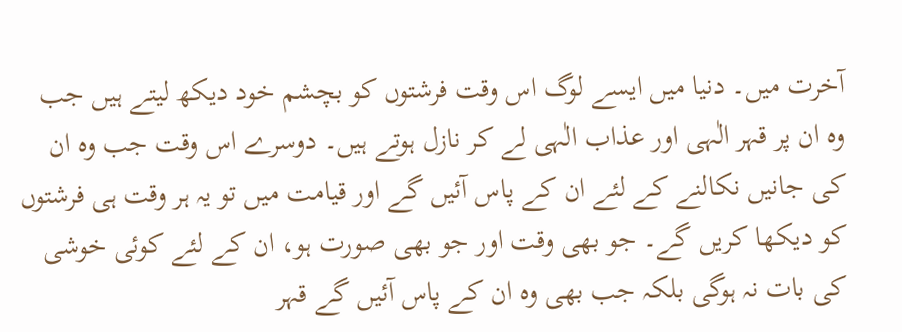آخرت میں۔ دنیا میں ایسے لوگ اس وقت فرشتوں کو بچشم خود دیکھ لیتے ہیں جب وہ ان پر قہر الٰہی اور عذاب الٰہی لے کر نازل ہوتے ہیں۔ دوسرے اس وقت جب وہ ان کی جانیں نکالنے کے لئے ان کے پاس آئیں گے اور قیامت میں تو یہ ہر وقت ہی فرشتوں کو دیکھا کریں گے۔ جو بھی وقت اور جو بھی صورت ہو، ان کے لئے کوئی خوشی کی بات نہ ہوگی بلکہ جب بھی وہ ان کے پاس آئیں گے قہر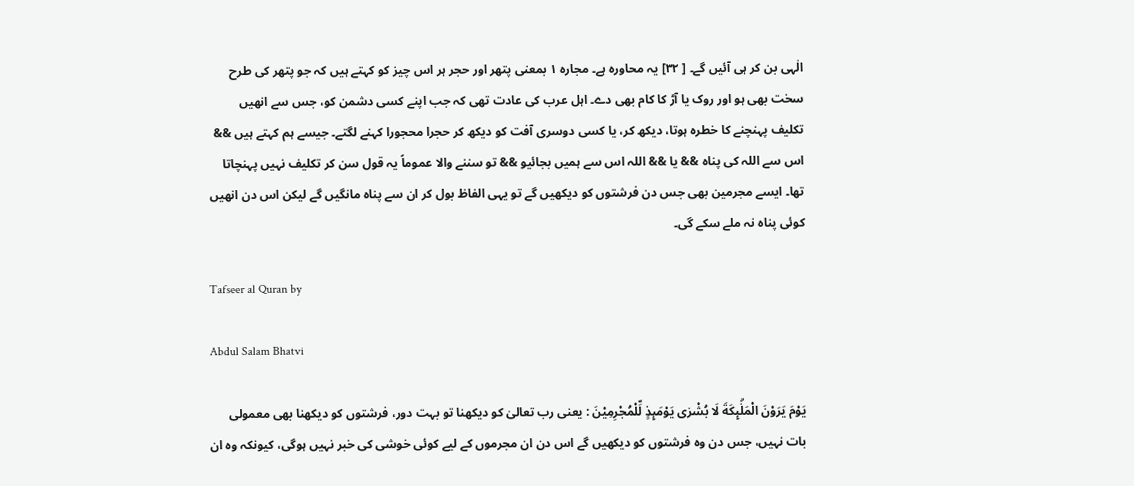الٰہی بن کر ہی آئیں گے۔ [ ٣٢] یہ محاورہ ہے۔ مجارہ ١ بمعنی پتھر اور حجر ہر اس چیز کو کہتے ہیں کہ جو پتھر کی طرح سخت بھی ہو اور روک یا آڑ کا کام بھی دے۔ اہل عرب کی عادت تھی کہ جب اپنے کسی دشمن کو، جس سے انھیں تکلیف پہنچنے کا خطرہ ہوتا، دیکھ کر، یا کسی دوسری آفت کو دیکھ کر حجرا محجورا کہنے لگتے۔ جیسے ہم کہتے ہیں && اس سے اللہ کی پناہ && یا && اللہ اس سے ہمیں بجائیو && تو سننے والا عموماً یہ قول سن کر تکلیف نہیں پہنچاتا تھا۔ ایسے مجرمین بھی جس دن فرشتوں کو دیکھیں گے تو یہی الفاظ بول کر ان سے پناہ مانگیں گے لیکن اس دن انھیں کوئی پناہ نہ ملے سکے گی۔

Tafseer al Quran by

Abdul Salam Bhatvi

يَوْمَ يَرَوْنَ الْمَلٰۗىِٕكَةَ لَا بُشْرٰى يَوْمَىِٕذٍ لِّلْمُجْرِمِيْنَ : یعنی رب تعالیٰ کو دیکھنا تو بہت دور، فرشتوں کو دیکھنا بھی معمولی بات نہیں، جس دن وہ فرشتوں کو دیکھیں گے اس دن ان مجرموں کے لیے کوئی خوشی کی خبر نہیں ہوگی، کیونکہ وہ ان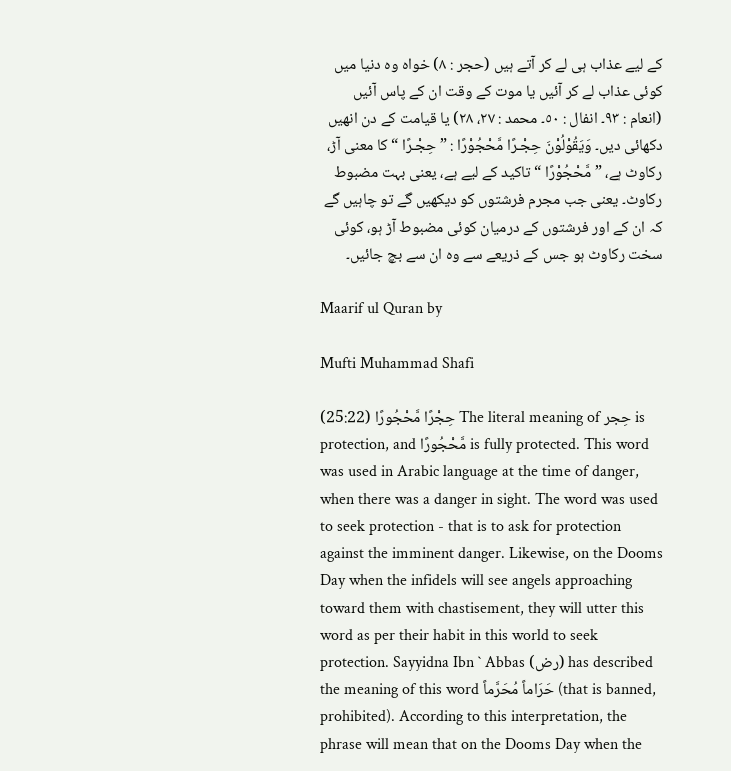کے لیے عذاب ہی لے کر آتے ہیں (حجر : ٨) خواہ وہ دنیا میں کوئی عذاب لے کر آئیں یا موت کے وقت ان کے پاس آئیں (انعام : ٩٣۔ انفال : ٥٠۔ محمد : ٢٧، ٢٨) یا قیامت کے دن انھیں دکھائی دیں۔ وَيَقُوْلُوْنَ حِجْـرًا مَّحْجُوْرًا : ” حِجْـرًا “ کا معنی آڑ، رکاوٹ ہے، ” مَّحْجُوْرًا “ تاکید کے لیے ہے، یعنی بہت مضبوط رکاوٹ۔ یعنی جب مجرم فرشتوں کو دیکھیں گے تو چاہیں گے کہ ان کے اور فرشتوں کے درمیان کوئی مضبوط آڑ ہو، کوئی سخت رکاوٹ ہو جس کے ذریعے سے وہ ان سے بچ جائیں۔

Maarif ul Quran by

Mufti Muhammad Shafi

حِجْرً‌ا مَّحْجُورً‌ا (25:22) The literal meaning of حِجر is protection, and مَّحْجُورًا is fully protected. This word was used in Arabic language at the time of danger, when there was a danger in sight. The word was used to seek protection - that is to ask for protection against the imminent danger. Likewise, on the Dooms Day when the infidels will see angels approaching toward them with chastisement, they will utter this word as per their habit in this world to seek protection. Sayyidna Ibn ` Abbas (رض) has described the meaning of this word حَرَاماً مُحَرَّماً (that is banned, prohibited). According to this interpretation, the phrase will mean that on the Dooms Day when the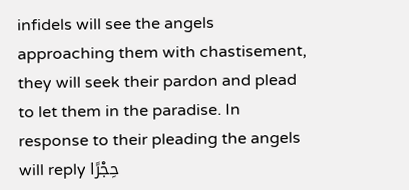infidels will see the angels approaching them with chastisement, they will seek their pardon and plead to let them in the paradise. In response to their pleading the angels will reply حِجْرً‌ا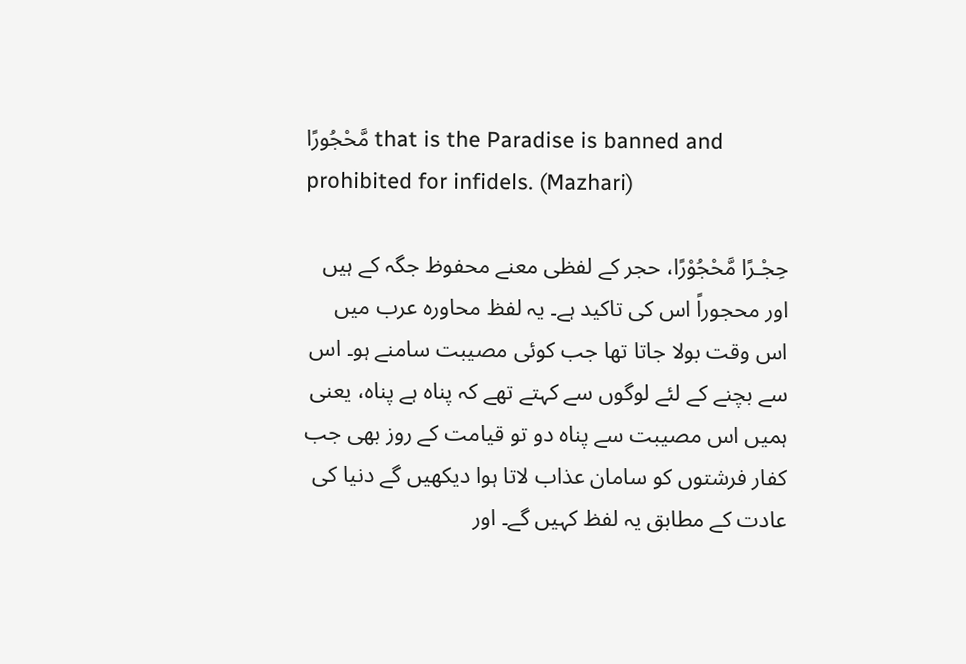مَّحْجُورً‌ا that is the Paradise is banned and prohibited for infidels. (Mazhari)

حِجْـرًا مَّحْجُوْرًا، حجر کے لفظی معنے محفوظ جگہ کے ہیں اور محجوراً اس کی تاکید ہے۔ یہ لفظ محاورہ عرب میں اس وقت بولا جاتا تھا جب کوئی مصیبت سامنے ہو۔ اس سے بچنے کے لئے لوگوں سے کہتے تھے کہ پناہ ہے پناہ، یعنی ہمیں اس مصیبت سے پناہ دو تو قیامت کے روز بھی جب کفار فرشتوں کو سامان عذاب لاتا ہوا دیکھیں گے دنیا کی عادت کے مطابق یہ لفظ کہیں گے۔ اور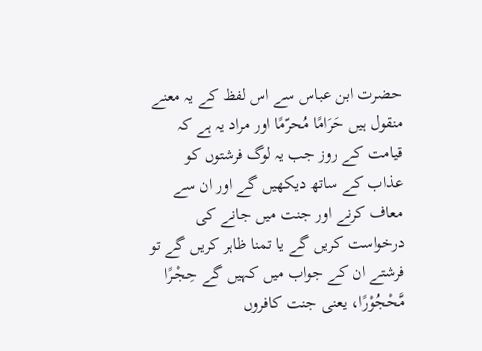حضرت ابن عباس سے اس لفظ کے یہ معنے منقول ہیں حَرَامًا مُحرّمًا اور مراد یہ ہے کہ قیامت کے روز جب یہ لوگ فرشتوں کو عذاب کے ساتھ دیکھیں گے اور ان سے معاف کرنے اور جنت میں جانے کی درخواست کریں گے یا تمنا ظاہر کریں گے تو فرشتے ان کے جواب میں کہیں گے حِجْـرًا مَّحْجُوْرًا، یعنی جنت کافروں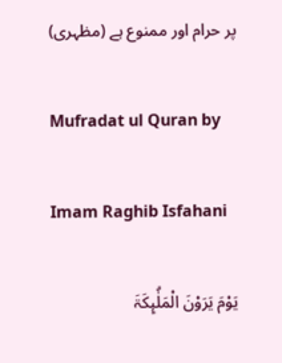پر حرام اور ممنوع ہے (مظہری)

Mufradat ul Quran by

Imam Raghib Isfahani

يَوْمَ يَرَوْنَ الْمَلٰۗىِٕكَۃَ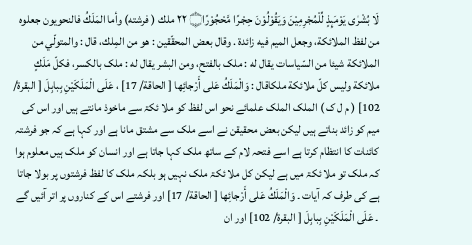لَا بُشْرٰى يَوْمَىِٕذٍ لِّلْمُجْرِمِيْنَ وَيَقُوْلُوْنَ حِجْـرًا مَّحْجُوْرًا۝ ٢٢ ملك ( فرشته) وأما المَلَكُ فالنحویون جعلوه من لفظ الملائكة، وجعل المیم فيه زائدة . وقال بعض المحقّقين : هو من المِلك، قال : والمتولّي من الملائكة شيئا من السّياسات يقال له : ملک بالفتح، ومن البشر يقال له : ملک بالکسر، فكلّ مَلَكٍ ملائكة ولیس کلّ ملائكة ملکاقال : وَالْمَلَكُ عَلى أَرْجائِها [ الحاقة/ 17] ، عَلَى الْمَلَكَيْنِ بِبابِلَ [ البقرة/ 102] ( م ل ک ) الملک الملک علمائے نحو اس لفظ کو ملا ئکۃ سے ماخوذ مانتے ہیں اور اس کی میم کو زائد بناتے ہیں لیکن بعض محقیقن نے اسے ملک سے مشتق مانا ہے اور کہا ہے کہ جو فرشتہ کائنات کا انتظام کرتا ہے اسے فتحہ لام کے ساتھ ملک کہا جاتا ہے اور انسان کو ملک ہیں معلوم ہوا کہ ملک تو ملا ئکۃ میں ہے لیکن کل ملا ئکۃ ملک نہیں ہو بلکہ ملک کا لفظ فرشتوں پر بولا جاتا ہے کی طرف کہ آیات ۔ وَالْمَلَكُ عَلى أَرْجائِها [ الحاقة/ 17] اور فرشتے اس کے کناروں پر اتر آئیں گے ۔ عَلَى الْمَلَكَيْنِ بِبابِلَ [ البقرة/ 102] اور ان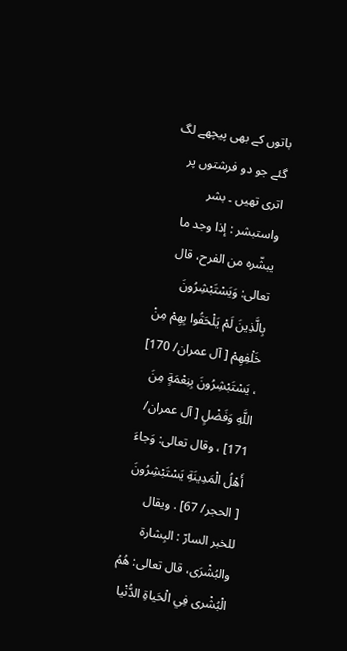باتوں کے بھی پیچھے لگ گئے جو دو فرشتوں پر اتری تھیں ۔ بشر واستبشر : إذا وجد ما يبشّره من الفرح، قال تعالی: وَيَسْتَبْشِرُونَ بِالَّذِينَ لَمْ يَلْحَقُوا بِهِمْ مِنْ خَلْفِهِمْ [ آل عمران/ 170] ، يَسْتَبْشِرُونَ بِنِعْمَةٍ مِنَ اللَّهِ وَفَضْلٍ [ آل عمران/ 171] ، وقال تعالی: وَجاءَ أَهْلُ الْمَدِينَةِ يَسْتَبْشِرُونَ [ الحجر/ 67] . ويقال للخبر السارّ : البِشارة والبُشْرَى، قال تعالی: هُمُ الْبُشْرى فِي الْحَياةِ الدُّنْيا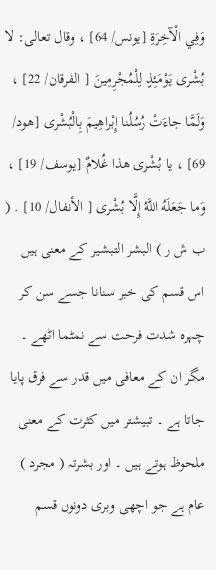وَفِي الْآخِرَةِ [يونس/ 64] ، وقال تعالی: لا بُشْرى يَوْمَئِذٍ لِلْمُجْرِمِينَ [ الفرقان/ 22] ، وَلَمَّا جاءَتْ رُسُلُنا إِبْراهِيمَ بِالْبُشْرى [هود/ 69] ، يا بُشْرى هذا غُلامٌ [يوسف/ 19] ، وَما جَعَلَهُ اللَّهُ إِلَّا بُشْرى [ الأنفال/ 10] . ( ب ش ر ) البشر التبشیر کے معنی ہیں اس قسم کی خبر سنانا جسے سن کر چہرہ شدت فرحت سے نمٹما اٹھے ۔ مگر ان کے معافی میں قدر سے فرق پایا جاتا ہے ۔ تبیشتر میں کثرت کے معنی ملحوظ ہوتے ہیں ۔ اور بشرتہ ( مجرد ) عام ہے جو اچھی وبری دونوں قسم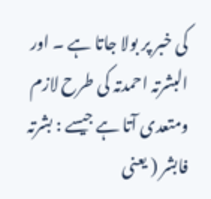کی خبر پر بولا جاتا ہے ۔ اور البشرتہ احمدتہ کی طرح لازم ومتعدی آتا ہے جیسے : بشرتہ فابشر ( یعنی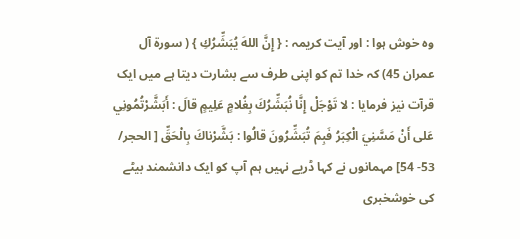وہ خوش ہوا : اور آیت کریمہ : { إِنَّ اللهَ يُبَشِّرُكِ } ( سورة آل عمران 45) کہ خدا تم کو اپنی طرف سے بشارت دیتا ہے میں ایک قرآت نیز فرمایا : لا تَوْجَلْ إِنَّا نُبَشِّرُكَ بِغُلامٍ عَلِيمٍ قالَ : أَبَشَّرْتُمُونِي عَلى أَنْ مَسَّنِيَ الْكِبَرُ فَبِمَ تُبَشِّرُونَ قالُوا : بَشَّرْناكَ بِالْحَقِّ [ الحجر/ 53- 54] مہمانوں نے کہا ڈریے نہیں ہم آپ کو ایک دانشمند بیٹے کی خوشخبری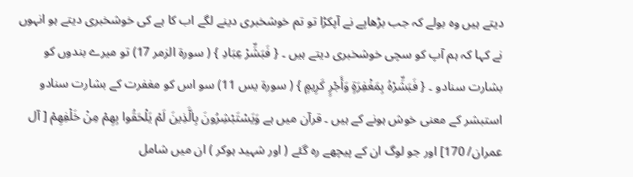دیتے ہیں وہ بولے کہ جب بڑھاپے نے آپکڑا تو تم خوشخبری دینے لگے اب کا ہے کی خوشخبری دیتے ہو انہوں نے کہا کہ ہم آپ کو سچی خوشخبری دیتے ہیں ۔ { فَبَشِّرْ عِبَادِ } ( سورة الزمر 17) تو میرے بندوں کو بشارت سنادو ۔ { فَبَشِّرْهُ بِمَغْفِرَةٍ وَأَجْرٍ كَرِيمٍ } ( سورة يس 11) سو اس کو مغفرت کے بشارت سنادو استبشر کے معنی خوش ہونے کے ہیں ۔ قرآن میں ہے وَيَسْتَبْشِرُونَ بِالَّذِينَ لَمْ يَلْحَقُوا بِهِمْ مِنْ خَلْفِهِمْ [ آل عمران/ 170] اور جو لوگ ان کے پیچھے رہ گئے ( اور شہید ہوکر ) ان میں شامل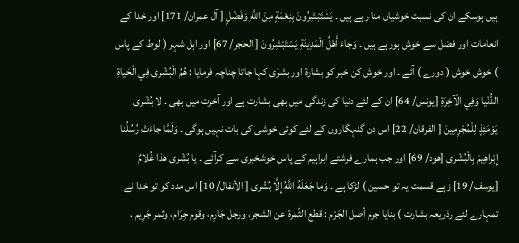ہیں ہوسکے ان کی نسبت خوشیاں منا رہے ہیں ۔ يَسْتَبْشِرُونَ بِنِعْمَةٍ مِنَ اللَّهِ وَفَضْلٍ [ آل عمران/ 171] اور خدا کے انعامات اور فضل سے خوش ہورہے ہیں ۔ وَجاءَ أَهْلُ الْمَدِينَةِ يَسْتَبْشِرُونَ [ الحجر/ 67] اور اہل شہر ( لوط کے پاس ) خوش خوش ( دورے ) آئے ۔ اور خوش کن خبر کو بشارۃ اور بشرٰی کہا جاتا چناچہ فرمایا : هُمُ الْبُشْرى فِي الْحَياةِ الدُّنْيا وَفِي الْآخِرَةِ [يونس/ 64] ان کے لئے دنیا کی زندگی میں بھی بشارت ہے اور آخرت میں بھی ۔ لا بُشْرى يَوْمَئِذٍ لِلْمُجْرِمِينَ [ الفرقان/ 22] اس دن گنہگاروں کے لئے کوئی خوشی کی بات نہیں ہوگی ۔ وَلَمَّا جاءَتْ رُسُلُنا إِبْراهِيمَ بِالْبُشْرى [هود/ 69] اور جب ہمارے فرشتے ابراہیم کے پاس خوشخبری سے کرآئے ۔ يا بُشْرى هذا غُلامٌ [يوسف/ 19] زہے قسمت یہ تو حسین ) لڑکا ہے ۔ وَما جَعَلَهُ اللَّهُ إِلَّا بُشْرى [ الأنفال/ 10] اس مدد کو تو خدا نے تمہارے لئے رذریعہ بشارت ) بنایا جرم أصل الجَرْم : قطع الثّمرة عن الشجر، ورجل جَارِم، وقوم جِرَام، وثمر جَرِيم .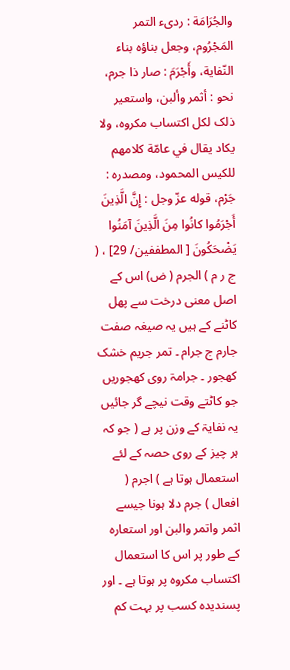والجُرَامَة : ردیء التمر المَجْرُوم، وجعل بناؤه بناء النّفاية، وأَجْرَمَ : صار ذا جرم، نحو : أثمر وألبن، واستعیر ذلک لکل اکتساب مکروه، ولا يكاد يقال في عامّة کلامهم للكيس المحمود، ومصدره : جَرْم، قوله عزّ وجل : إِنَّ الَّذِينَ أَجْرَمُوا کانُوا مِنَ الَّذِينَ آمَنُوا يَضْحَكُونَ [ المطففین/ 29] ، ( ج ر م ) الجرم ( ض) اس کے اصل معنی درخت سے پھل کاٹنے کے ہیں یہ صیغہ صفت جارم ج جرام ۔ تمر جریم خشک کھجور ۔ جرامۃ روی کھجوریں جو کاٹتے وقت نیچے گر جائیں یہ نفایۃ کے وزن پر ہے ( جو کہ ہر چیز کے روی حصہ کے لئے استعمال ہوتا ہے ) اجرم ( افعال ) جرم دلا ہونا جیسے اثمر واتمر والبن اور استعارہ کے طور پر اس کا استعمال اکتساب مکروہ پر ہوتا ہے ۔ اور پسندیدہ کسب پر بہت کم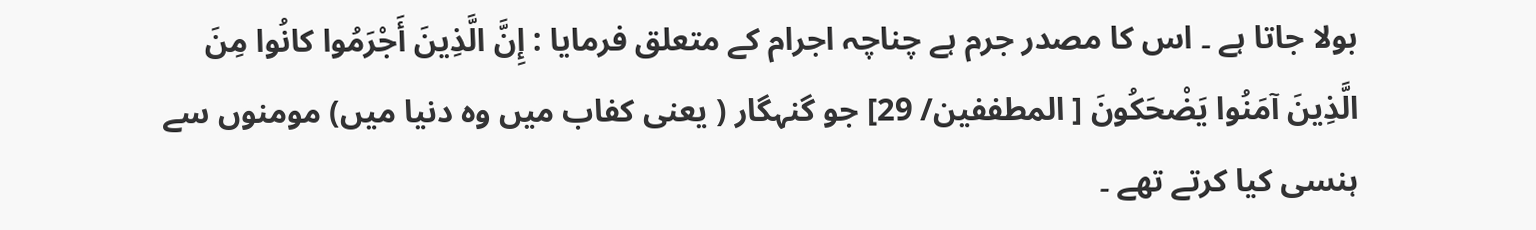بولا جاتا ہے ۔ اس کا مصدر جرم ہے چناچہ اجرام کے متعلق فرمایا : إِنَّ الَّذِينَ أَجْرَمُوا کانُوا مِنَ الَّذِينَ آمَنُوا يَضْحَكُونَ [ المطففین/ 29] جو گنہگار ( یعنی کفاب میں وہ دنیا میں) مومنوں سے ہنسی کیا کرتے تھے ۔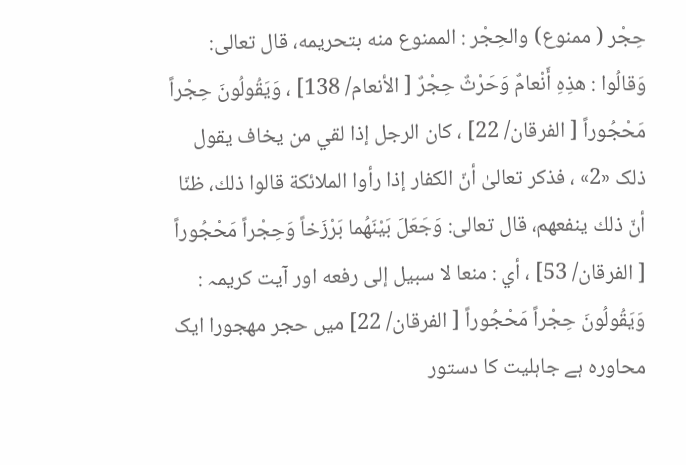حِجْر ( ممنوع) والحِجْر : الممنوع منه بتحریمه، قال تعالی: وَقالُوا : هذِهِ أَنْعامٌ وَحَرْثٌ حِجْرٌ [ الأنعام/ 138] ، وَيَقُولُونَ حِجْراً مَحْجُوراً [ الفرقان/ 22] ، کان الرجل إذا لقي من يخاف يقول ذلک «2» ، فذکر تعالیٰ أنّ الکفار إذا رأوا الملائكة قالوا ذلك، ظنّا أنّ ذلك ينفعهم، قال تعالی: وَجَعَلَ بَيْنَهُما بَرْزَخاً وَحِجْراً مَحْجُوراً [ الفرقان/ 53] ، أي : منعا لا سبیل إلى رفعه اور آیت کریمہ : وَيَقُولُونَ حِجْراً مَحْجُوراً [ الفرقان/ 22] میں حجر مھجورا ایک محاورہ ہے جاہلیت کا دستور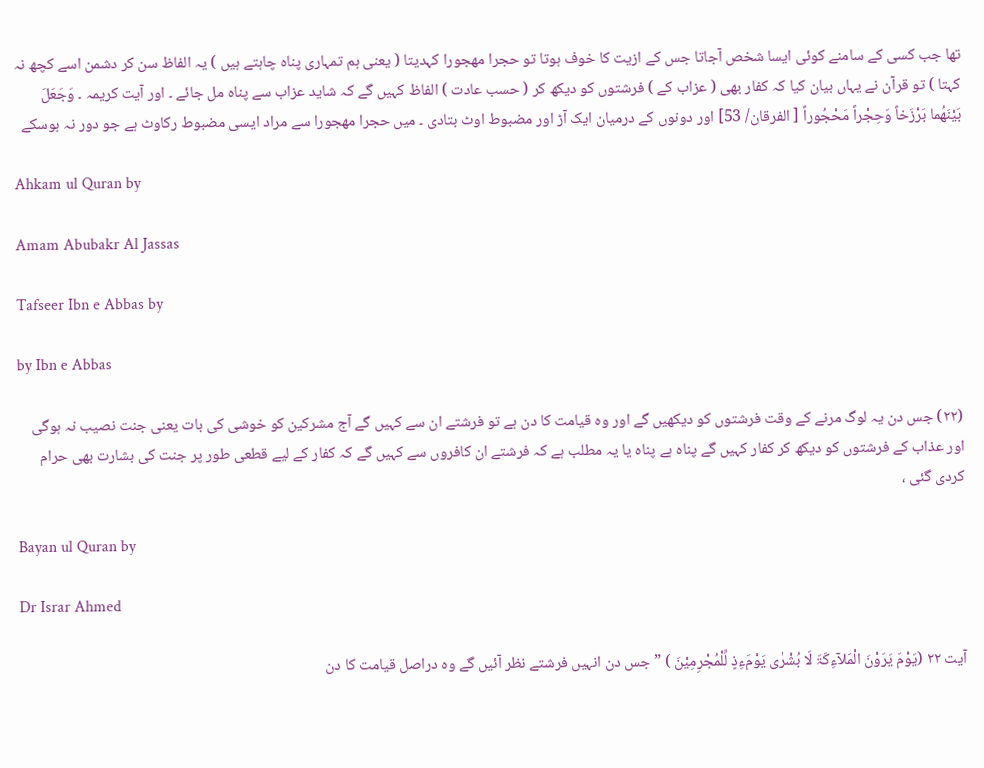تھا جب کسی کے سامنے کوئی ایسا شخص آجاتا جس کے ازیت کا خوف ہوتا تو حجرا مھجورا کہدیتا ( یعنی ہم تمہاری پناہ چاہتے ہیں ) یہ الفاظ سن کر دشمن اسے کچھ نہ کہتا ) تو قرآن نے یہاں بیان کیا کہ کفار بھی ( عزاب کے ) فرشتوں کو دیکھ کر ( حسب عادت ) الفاظ کہیں گے کہ شاید عزاب سے پناہ مل جائے ۔ اور آیت کریمہ ۔ وَجَعَلَ بَيْنَهُما بَرْزَخاً وَحِجْراً مَحْجُوراً [ الفرقان/ 53] اور دونوں کے درمیان ایک آڑ اور مضبوط اوٹ بتادی ۔ میں حجرا مھجورا سے مراد ایسی مضبوط رکاوٹ ہے جو دور نہ ہوسکے

Ahkam ul Quran by

Amam Abubakr Al Jassas

Tafseer Ibn e Abbas by

by Ibn e Abbas

(٢٢) جس دن یہ لوگ مرنے کے وقت فرشتوں کو دیکھیں گے اور وہ قیامت کا دن ہے تو فرشتے ان سے کہیں گے آج مشرکین کو خوشی کی بات یعنی جنت نصیب نہ ہوگی اور عذاب کے فرشتوں کو دیکھ کر کفار کہیں گے پناہ ہے پناہ یا یہ مطلب ہے کہ فرشتے ان کافروں سے کہیں گے کہ کفار کے لیے قطعی طور پر جنت کی بشارت بھی حرام کردی گئی ،

Bayan ul Quran by

Dr Israr Ahmed

آیت ٢٢ (یَوْمَ یَرَوْنَ الْمَلآءِکَۃَ لَا بُشْرٰی یَوْمَءِذٍ لِّلْمُجْرِمِیْنَ ) ” جس دن انہیں فرشتے نظر آئیں گے وہ دراصل قیامت کا دن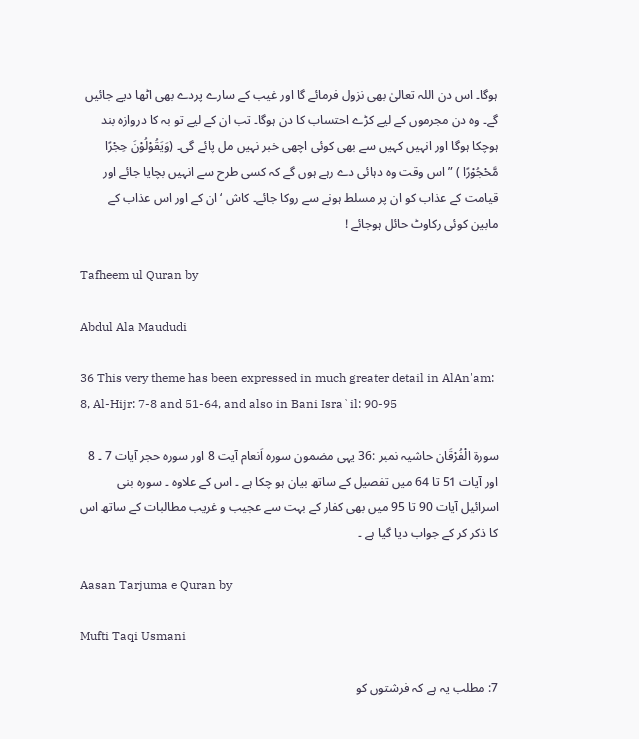ہوگا۔ اس دن اللہ تعالیٰ بھی نزول فرمائے گا اور غیب کے سارے پردے بھی اٹھا دیے جائیں گے۔ وہ دن مجرموں کے لیے کڑے احتساب کا دن ہوگا۔ تب ان کے لیے تو بہ کا دروازہ بند ہوچکا ہوگا اور انہیں کہیں سے بھی کوئی اچھی خبر نہیں مل پائے گی۔ (وَیَقُوْلُوْنَ حِجْرًا مَّحْجُوْرًا ) ” اس وقت وہ دہائی دے رہے ہوں گے کہ کسی طرح سے انہیں بچایا جائے اور قیامت کے عذاب کو ان پر مسلط ہونے سے روکا جائے۔ کاش ‘ ان کے اور اس عذاب کے مابین کوئی رکاوٹ حائل ہوجائے !

Tafheem ul Quran by

Abdul Ala Maududi

36 This very theme has been expressed in much greater detail in AlAn'am: 8, Al-Hijr: 7-8 and 51-64, and also in Bani Isra`il: 90-95

سورة الْفُرْقَان حاشیہ نمبر :36 یہی مضمون سورہ اَنعام آیت 8 اور سورہ حجر آیات 7 ۔ 8 اور آیات 51 تا 64 میں تفصیل کے ساتھ بیان ہو چکا ہے ۔ اس کے علاوہ ۔ سورہ بنی اسرائیل آیات 90 تا 95 میں بھی کفار کے بہت سے عجیب و غریب مطالبات کے ساتھ اس کا ذکر کر کے جواب دیا گیا ہے ۔

Aasan Tarjuma e Quran by

Mufti Taqi Usmani

7: مطلب یہ ہے کہ فرشتوں کو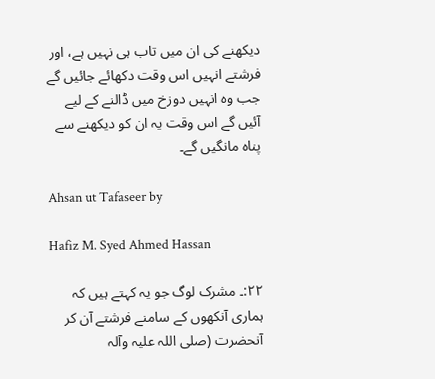دیکھنے کی ان میں تاب ہی نہیں ہے، اور فرشتے انہیں اس وقت دکھائے جائیں گے جب وہ انہیں دوزخ میں ڈالنے کے لیے آئیں گے اس وقت یہ ان کو دیکھنے سے پناہ مانگیں گے۔

Ahsan ut Tafaseer by

Hafiz M. Syed Ahmed Hassan

٢٢:۔ مشرک لوگ جو یہ کہتے ہیں کہ ہماری آنکھوں کے سامنے فرشتے آن کر آنحضرت (صلی اللہ علیہ وآلہ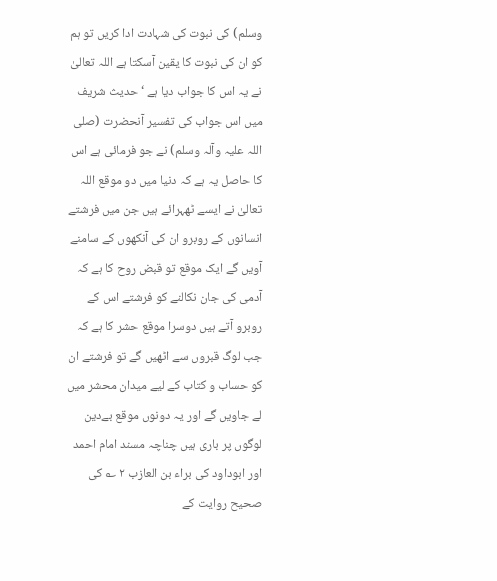وسلم) کی نبوت کی شہادت ادا کریں تو ہم کو ان کی نبوت کا یقین آسکتا ہے اللہ تعالیٰ نے یہ اس کا جواب دیا ہے ‘ حدیث شریف میں اس جواب کی تفسیر آنحضرت (صلی اللہ علیہ وآلہ وسلم) نے جو فرمائی ہے اس کا حاصل یہ ہے کہ دنیا میں دو موقع اللہ تعالیٰ نے ایسے ٹھہرائے ہیں جن میں فرشتے انسانوں کے روبرو ان کی آنکھوں کے سامنے آویں گے ایک موقع تو قبض روح کا ہے کہ آدمی کی جان نکالنے کو فرشتے اس کے روبرو آتے ہیں دوسرا موقع حشر کا ہے کہ جب لوگ قبروں سے اٹھیں گے تو فرشتے ان کو حساب و کتاب کے لیے میدان محشر میں لے جاویں گے اور یہ دونوں موقع بےدین لوگوں پر باری ہیں چناچہ مسند امام احمد اور ابوداود کی براء بن العازب ٢ ؎ کی صحیح روایت کے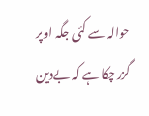حوالہ سے کئی جگہ اوپر گزر چکا ہے کہ بےدین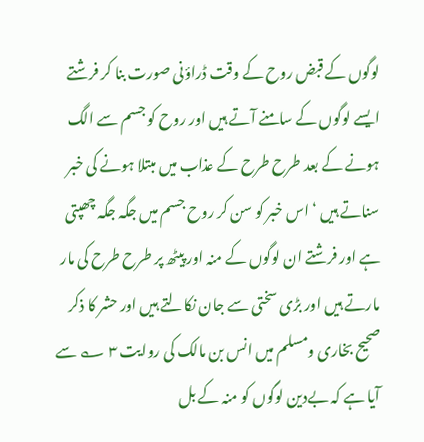لوگوں کے قبض روح کے وقت ڈراؤنی صورت بنا کر فرشتے ایسے لوگوں کے سامنے آتے ہیں اور روح کو جسم سے الگ ہونے کے بعد طرح طرح کے عذاب میں مبتلا ہونے کی خبر سناتے ہیں ‘ اس خبر کو سن کر روح جسم میں جگہ جگہ چھپتی ہے اور فرشتے ان لوگوں کے منہ اور پیٹھ پر طرح طرح کی مار مارتے ہیں اور بڑی سختی سے جان نکالتے ہیں اور حشر کا ذکر صحیح بخاری ومسلم میں انس بن مالک کی روایت ٣ ؎ سے آیا ہے کہ بےدین لوگوں کو منہ کے بل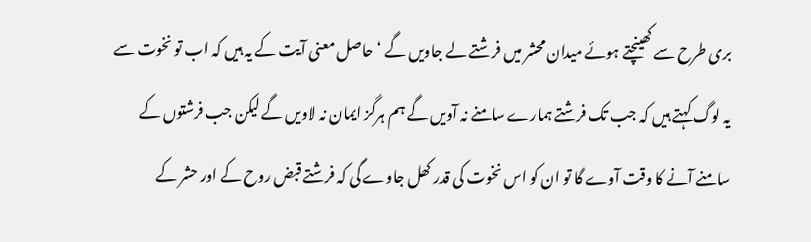بری طرح سے کھینچتے ہوئے میدان محشر میں فرشتے لے جاویں گے ‘ حاصل معنی آیت کے یہ ہیں کہ اب تو نخوت سے یہ لوگ کہتے ہیں کہ جب تک فرشتے ہمارے سامنے نہ آویں گے ہم ہرگز ایمان نہ لاویں گے لیکن جب فرشتوں کے سامنے آنے کا وقت آوے گا تو ان کو اس نخوت کی قدر کھل جاوے گی کہ فرشتے قبض روح کے اور حشر کے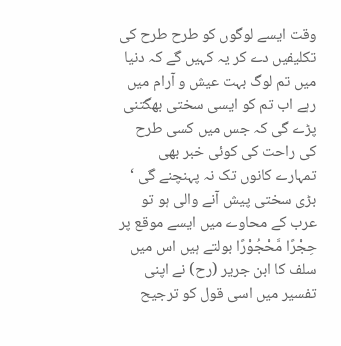وقت ایسے لوگوں کو طرح طرح کی تکلیفیں دے کر یہ کہیں گے کہ دنیا میں تم لوگ بہت عیش و آرام میں رہے اب تم کو ایسی سختی بھگتنی پڑے گی کہ جس میں کسی طرح کی راحت کی کوئی خبر بھی تمہارے کانوں تک نہ پہنچنے گی ‘ بڑی سختی پیش آنے والی ہو تو عرب کے محاوے میں ایسے موقع پر حِجْرًا مَّحْجُوْرًا بولتے ہیں اس میں سلف کا ابن جریر (رح) نے اپنی تفسیر میں اسی قول کو ترجیح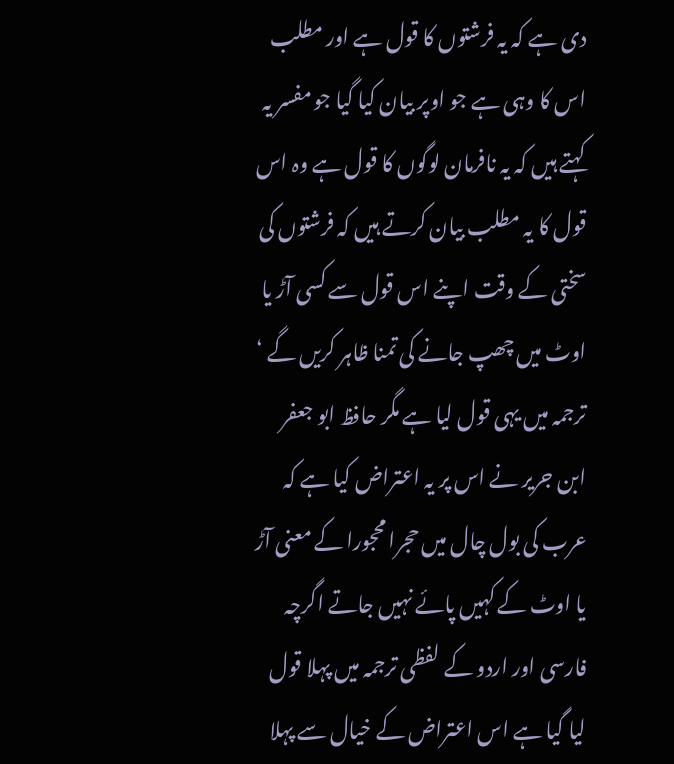دی ہے کہ یہ فرشتوں کا قول ہے اور مطلب اس کا وہی ہے جو اوپر بیان کیا گیا جو مفسر یہ کہتے ہیں کہ یہ نافرمان لوگوں کا قول ہے وہ اس قول کا یہ مطلب بیان کرتے ہیں کہ فرشتوں کی سختی کے وقت اپنے اس قول سے کسی آڑ یا اوٹ میں چھپ جانے کی تمنا ظاہر کریں گے ‘ ترجمہ میں یہی قول لیا ہے مگر حافظ ابو جعفر ابن جریر نے اس پر یہ اعتراض کیا ہے کہ عرب کی بول چال میں حجرا محجورا کے معنی آڑ یا اوٹ کے کہیں پائے نہیں جاتے اگرچہ فارسی اور اردو کے لفظی ترجمہ میں پہلا قول لیا گیا ہے اس اعتراض کے خیال سے پہلا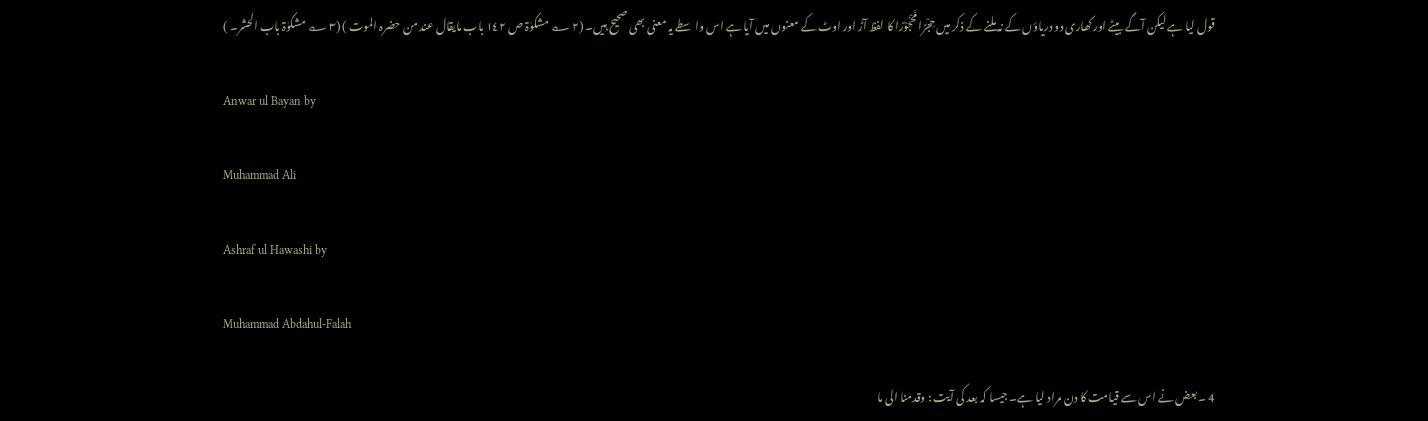قول لیا ہے لیکن آگے بیٹے اور کھاری دو دریاؤں کے نہ ملنے کے ذکر میں حِجْرًا مَّحْجُوْرًا کا لفظ آڑ اور اوٹ کے معنوں میں آیا ہے اس واسطے یہ معنی بھی صحیح ہیں۔ (٢ ؎ مشکوٰۃ ص ١٤٢ باب مایقال عند من حضرہ الموت ) (٣ ؎ مشکوٰۃ باب الحشر۔ )

Anwar ul Bayan by

Muhammad Ali

Ashraf ul Hawashi by

Muhammad Abdahul-Falah

4 ۔ بعض نے اس سے قیامت کا دن مراد لیا ہے۔ جیسا کہ بعد کی آیت : وقدمنا الی ما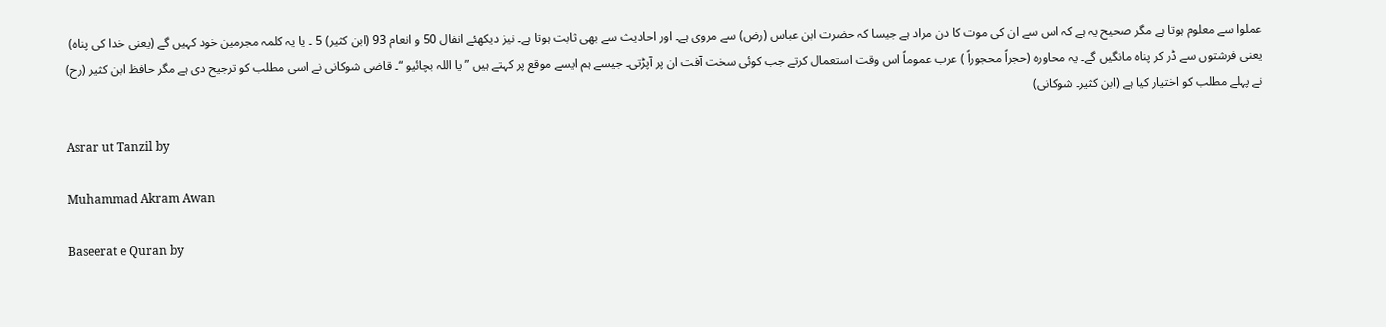عملوا سے معلوم ہوتا ہے مگر صحیح یہ ہے کہ اس سے ان کی موت کا دن مراد ہے جیسا کہ حضرت ابن عباس (رض) سے مروی ہے۔ اور احادیث سے بھی ثابت ہوتا ہے۔ نیز دیکھئے انفال 50 و انعام 93 (ابن کثیر) 5 ۔ یا یہ کلمہ مجرمین خود کہیں گے (یعنی خدا کی پناہ) یعنی فرشتوں سے ڈر کر پناہ مانگیں گے۔ یہ محاورہ (حجراً محجوراً ) عرب عموماً اس وقت استعمال کرتے جب کوئی سخت آفت ان پر آپڑتی۔ جیسے ہم ایسے موقع پر کہتے ہیں ” یا اللہ بچائیو “۔ قاضی شوکانی نے اسی مطلب کو ترجیح دی ہے مگر حافظ ابن کثیر (رح) نے پہلے مطلب کو اختیار کیا ہے (ابن کثیر۔ شوکانی)

Asrar ut Tanzil by

Muhammad Akram Awan

Baseerat e Quran by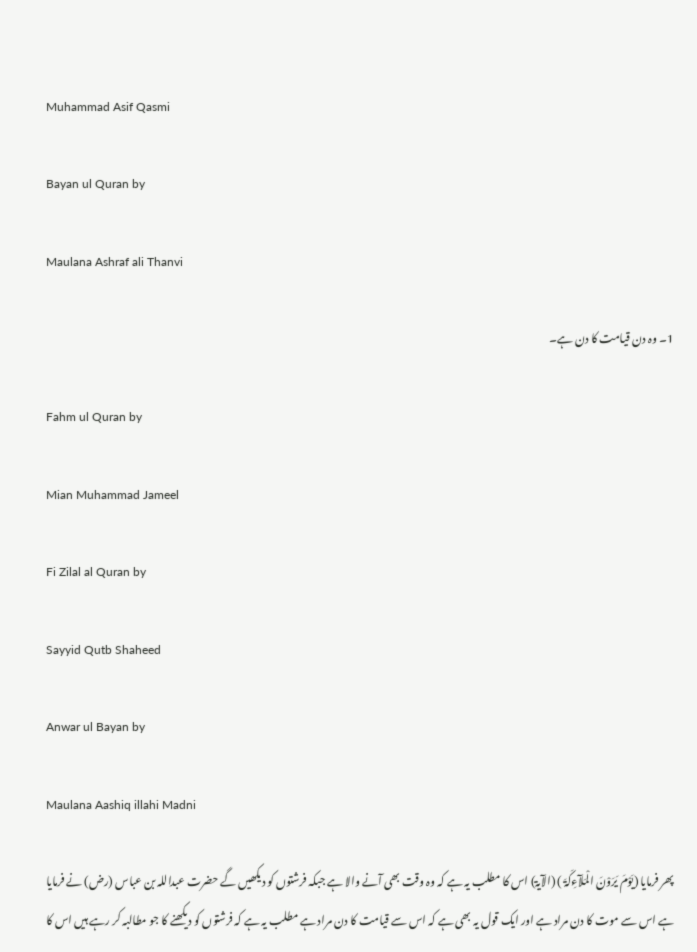Muhammad Asif Qasmi

Bayan ul Quran by

Maulana Ashraf ali Thanvi

1۔ وہ دن قیامت کا دن ہے۔

Fahm ul Quran by

Mian Muhammad Jameel

Fi Zilal al Quran by

Sayyid Qutb Shaheed

Anwar ul Bayan by

Maulana Aashiq illahi Madni

پھر فرمایا (یَوْمَ یَرَوْنَ الْمَلآءِکَۃَ ) (الآیۃ) اس کا مطلب یہ ہے کہ وہ وقت بھی آنے والا ہے جبکہ فرشتوں کو دیکھیں گے حضرت عبداللہ بن عباس (رض) نے فرمایا ہے اس سے موت کا دن مراد ہے اور ایک قول یہ بھی ہے کہ اس سے قیامت کا دن مراد ہے مطلب یہ ہے کہ فرشتوں کو دیکھنے کا جو مطالبہ کر رہے ہیں اس کا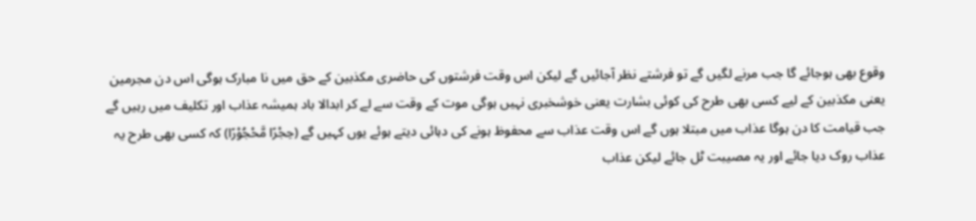وقوع بھی ہوجائے گا جب مرنے لگیں گے تو فرشتے نظر آجائیں گے لیکن اس وقت فرشتوں کی حاضری مکذبین کے حق میں نا مبارک ہوگی اس دن مجرمین یعنی مکذبین کے لیے کسی بھی طرح کی کوئی بشارت یعنی خوشخبری نہیں ہوگی موت کے وقت سے لے کر ابدالا باد ہمیشہ عذاب اور تکلیف میں رہیں گے جب قیامت کا دن ہوگا عذاب میں مبتلا ہوں گے اس وقت عذاب سے محفوظ ہونے کی دہائی دیتے ہوئے یوں کہیں گے (حِجْرًا مَّحْجُوْرًا) کہ کسی بھی طرح یہ عذاب روک دیا جائے اور یہ مصیبت ٹل جائے لیکن عذاب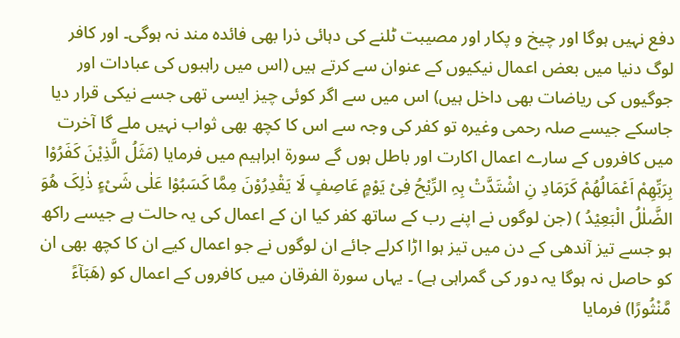دفع نہیں ہوگا اور چیخ و پکار اور مصیبت ٹلنے کی دہائی ذرا بھی فائدہ مند نہ ہوگی۔ اور کافر لوگ دنیا میں بعض اعمال نیکیوں کے عنوان سے کرتے ہیں (اس میں راہبوں کی عبادات اور جوگیوں کی ریاضات بھی داخل ہیں) اس میں سے اگر کوئی چیز ایسی تھی جسے نیکی قرار دیا جاسکے جیسے صلہ رحمی وغیرہ تو کفر کی وجہ سے اس کا کچھ بھی ثواب نہیں ملے گا آخرت میں کافروں کے سارے اعمال اکارت اور باطل ہوں گے سورة ابراہیم میں فرمایا (مَثَلُ الَّذِیْنَ کَفَرُوْا بِرَبِّھِمْ اَعْمَالُھُمْ کَرَمَادِ نِ اشْتَدَّتْ بِہِ الرِّیْحُ فِیْ یَوْمٍ عَاصِفٍ لَا یَقْدِرُوْنَ مِمَّا کَسَبُوْا عَلٰی شَیْءٍ ذٰلِکَ ھُوَ الضَّلٰلُ الْبَعِیْدُ ) (جن لوگوں نے اپنے رب کے ساتھ کفر کیا ان کے اعمال کی یہ حالت ہے جیسے راکھ ہو جسے تیز آندھی کے دن میں تیز ہوا اڑا کرلے جائے ان لوگوں نے جو اعمال کیے ان کا کچھ بھی ان کو حاصل نہ ہوگا یہ دور کی گمراہی ہے) ۔ یہاں سورة الفرقان میں کافروں کے اعمال کو (ھَبَآءً مَّنْثُورًا) فرمایا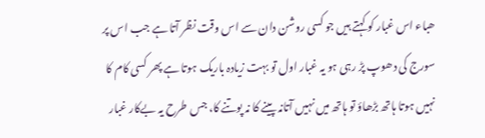ھباء اس غبار کو کہتے ہیں جو کسی روشن دان سے اس وقت نظر آتا ہے جب اس پر سورج کی دھوپ پڑ رہی ہو یہ غبار اول تو بہت زیادہ باریک ہوتا ہے پھر کسی کام کا نہیں ہوتا ہاتھ بڑھاؤ تو ہاتھ میں نہیں آتانہ پینے کا نہ پوتنے کا، جس طرح یہ بےکار غبار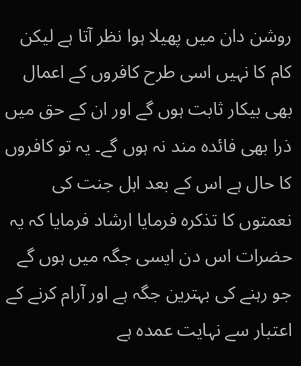روشن دان میں پھیلا ہوا نظر آتا ہے لیکن کام کا نہیں اسی طرح کافروں کے اعمال بھی بیکار ثابت ہوں گے اور ان کے حق میں ذرا بھی فائدہ مند نہ ہوں گے۔ یہ تو کافروں کا حال ہے اس کے بعد اہل جنت کی نعمتوں کا تذکرہ فرمایا ارشاد فرمایا کہ یہ حضرات اس دن ایسی جگہ میں ہوں گے جو رہنے کی بہترین جگہ ہے اور آرام کرنے کے اعتبار سے نہایت عمدہ ہے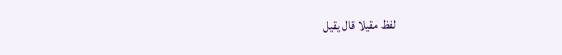لفظ مقیلا قال یقیل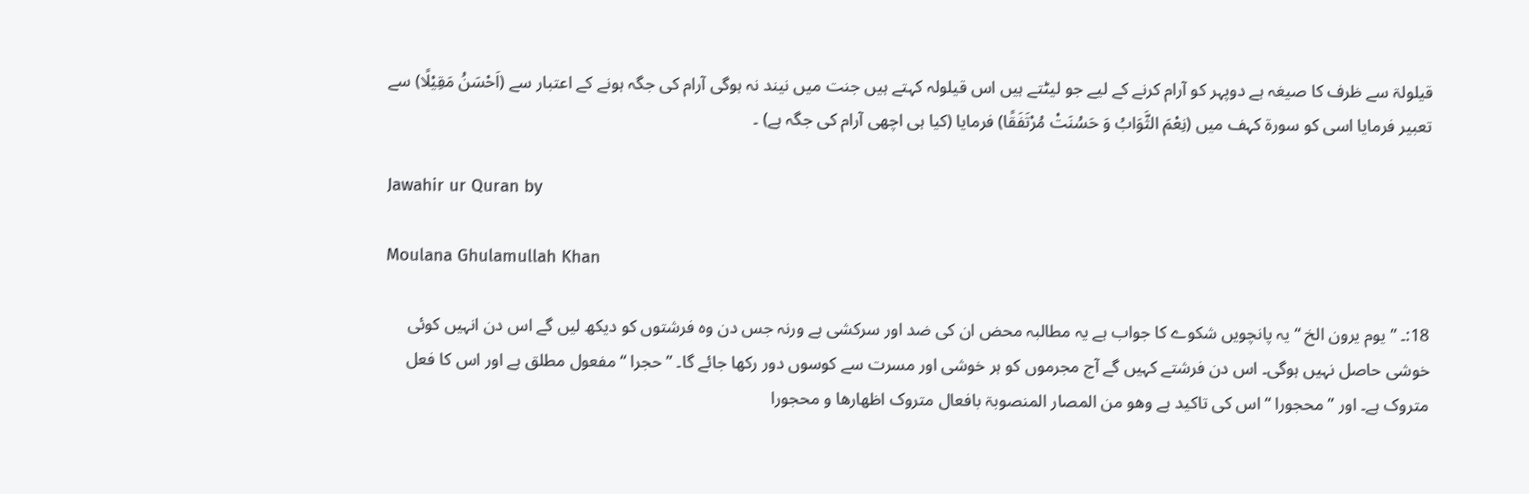قیلولۃ سے ظرف کا صیغہ ہے دوپہر کو آرام کرنے کے لیے جو لیٹتے ہیں اس قیلولہ کہتے ہیں جنت میں نیند نہ ہوگی آرام کی جگہ ہونے کے اعتبار سے (اَحْسَنُ مَقِیْلًا) سے تعبیر فرمایا اسی کو سورة کہف میں (نِعْمَ الثَّوَابُ وَ حَسُنَتْ مُرْتَفَقًا) فرمایا (کیا ہی اچھی آرام کی جگہ ہے) ۔

Jawahir ur Quran by

Moulana Ghulamullah Khan

18:۔ ” یوم یرون الخ “ یہ پانچویں شکوے کا جواب ہے یہ مطالبہ محض ان کی ضد اور سرکشی ہے ورنہ جس دن وہ فرشتوں کو دیکھ لیں گے اس دن انہیں کوئی خوشی حاصل نہیں ہوگی۔ اس دن فرشتے کہیں گے آج مجرموں کو ہر خوشی اور مسرت سے کوسوں دور رکھا جائے گا۔ ” حجرا “ مفعول مطلق ہے اور اس کا فعل متروک ہے۔ اور ” محجورا “ اس کی تاکید ہے وھو من المصار المنصوبۃ بافعال متروک اظھارھا و محجورا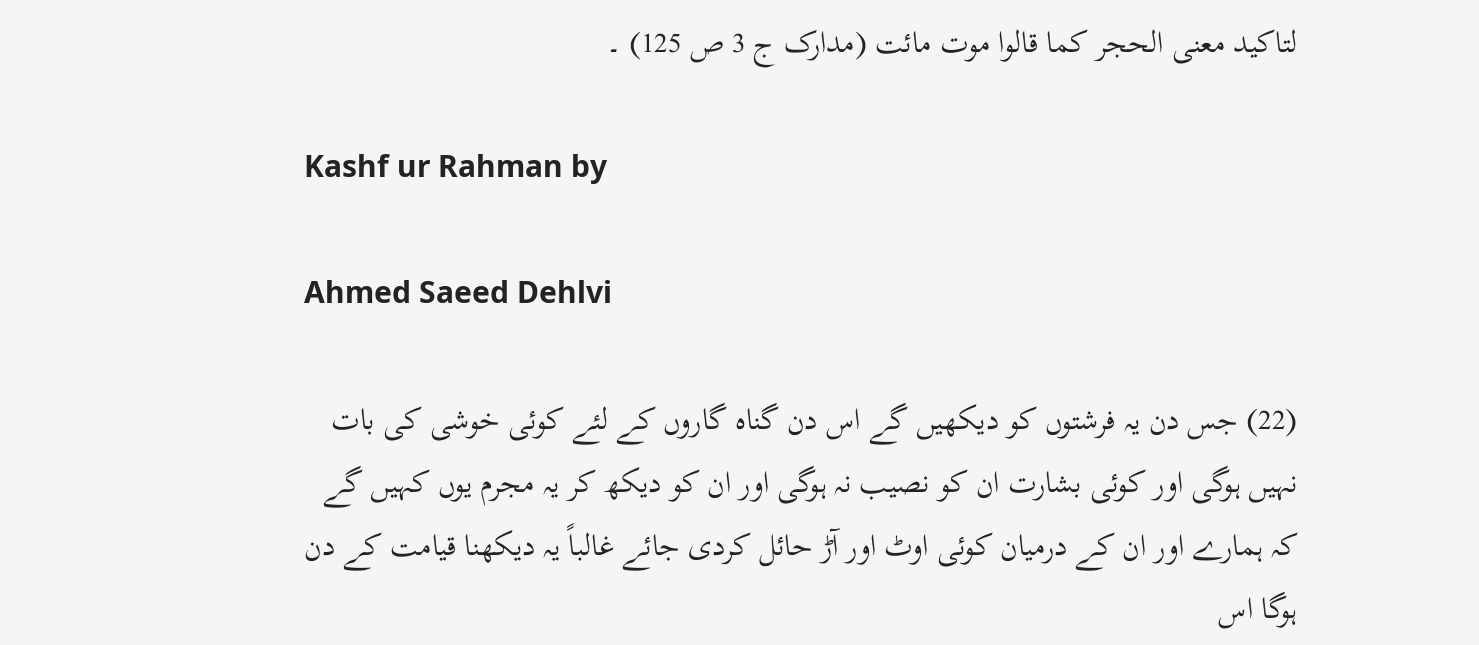لتاکید معنی الحجر کما قالوا موت مائت (مدارک ج 3 ص 125) ۔

Kashf ur Rahman by

Ahmed Saeed Dehlvi

(22) جس دن یہ فرشتوں کو دیکھیں گے اس دن گناہ گاروں کے لئے کوئی خوشی کی بات نہیں ہوگی اور کوئی بشارت ان کو نصیب نہ ہوگی اور ان کو دیکھ کر یہ مجرم یوں کہیں گے کہ ہمارے اور ان کے درمیان کوئی اوٹ اور آڑ حائل کردی جائے غالباً یہ دیکھنا قیامت کے دن ہوگا اس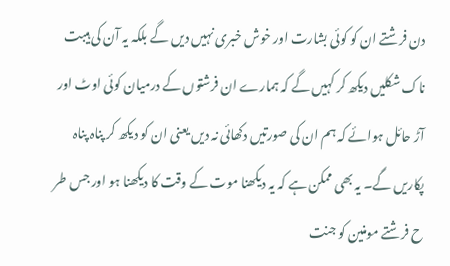دن فرشتے ان کو کوئی بشارت اور خوش خبری نہیں دیں گے بلکہ یہ آن کی ہیبت ناک شکلیں دیکھ کر کہیں گے کہ ہمارے ان فرشتوں کے درمیان کوئی اوٹ اور آڑ حائل ہوائے کہ ہم ان کی صورتیں دکھائی نہ دیں یعنی ان کو دیکھ کر پناہ پناہ پکاریں گے۔ یہ بھی ممکن ہے کہ یہ دیکھنا موت کے وقت کا دیکھنا ہو اور جس طر ح فرشتے مومنین کو جنت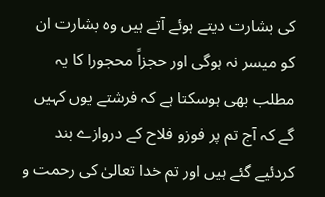کی بشارت دیتے ہوئے آتے ہیں وہ بشارت ان کو میسر نہ ہوگی اور حجزاً محجورا کا یہ مطلب بھی ہوسکتا ہے کہ فرشتے یوں کہیں گے کہ آج تم پر فوزو فلاح کے دروازے بند کردئیے گئے ہیں اور تم خدا تعالیٰ کی رحمت و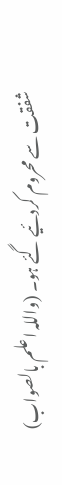شفقت سے محروم کردئیے گئے ہو۔ (واللہ اعلم بالصواب)